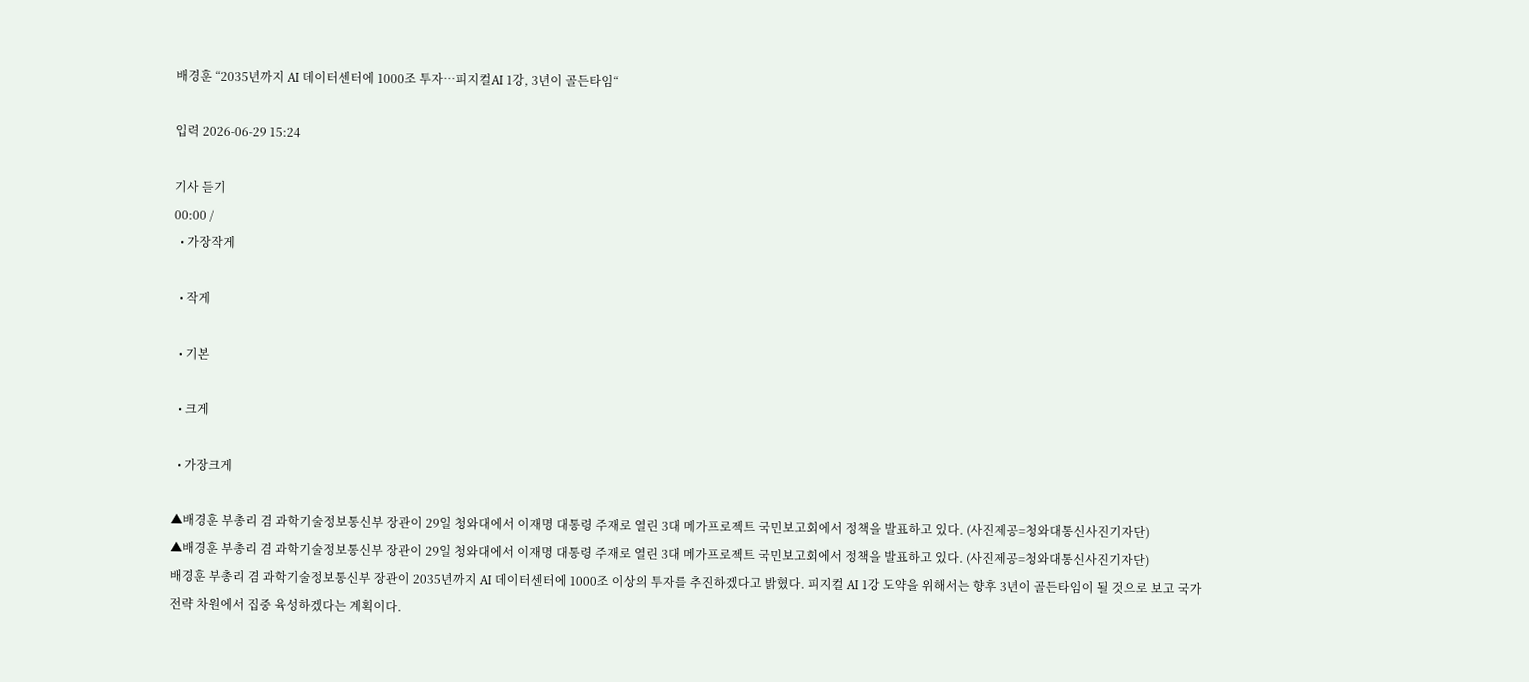배경훈 “2035년까지 AI 데이터센터에 1000조 투자⋯피지컬AI 1강, 3년이 골든타임“

입력 2026-06-29 15:24

기사 듣기
00:00 /
  • 가장작게

  • 작게

  • 기본

  • 크게

  • 가장크게

▲배경훈 부총리 겸 과학기술정보통신부 장관이 29일 청와대에서 이재명 대통령 주재로 열린 3대 메가프로젝트 국민보고회에서 정책을 발표하고 있다. (사진제공=청와대통신사진기자단)
▲배경훈 부총리 겸 과학기술정보통신부 장관이 29일 청와대에서 이재명 대통령 주재로 열린 3대 메가프로젝트 국민보고회에서 정책을 발표하고 있다. (사진제공=청와대통신사진기자단)
배경훈 부총리 겸 과학기술정보통신부 장관이 2035년까지 AI 데이터센터에 1000조 이상의 투자를 추진하겠다고 밝혔다. 피지컬 AI 1강 도약을 위해서는 향후 3년이 골든타임이 될 것으로 보고 국가 전략 차원에서 집중 육성하겠다는 계획이다.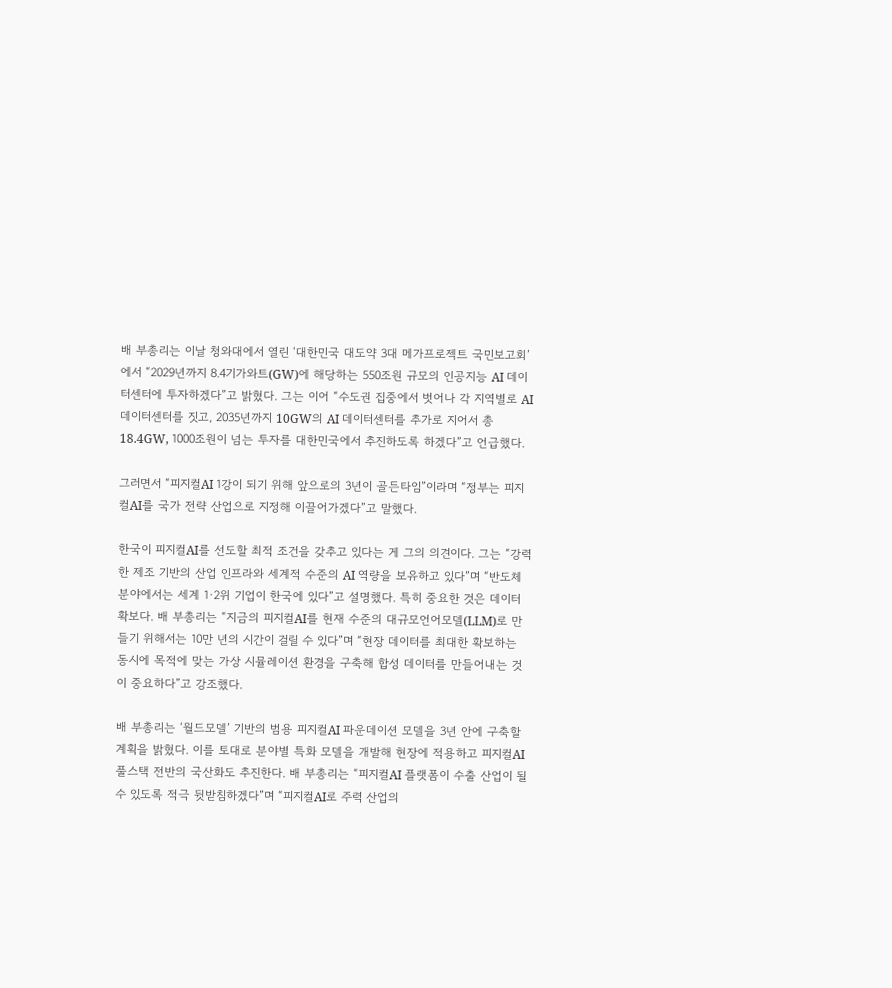배 부총리는 이날 청와대에서 열린 ‘대한민국 대도약 3대 메가프로젝트 국민보고회’에서 “2029년까지 8.4기가와트(GW)에 해당하는 550조원 규모의 인공지능 AI 데이터센터에 투자하겠다”고 밝혔다. 그는 이어 “수도권 집중에서 벗어나 각 지역별로 AI 데이터센터를 짓고, 2035년까지 10GW의 AI 데이터센터를 추가로 지어서 총 18.4GW, 1000조원이 넘는 투자를 대한민국에서 추진하도록 하겠다”고 언급했다.

그러면서 “피지컬AI 1강이 되기 위해 앞으로의 3년이 골든타임”이라며 “정부는 피지컬AI를 국가 전략 산업으로 지정해 이끌어가겠다”고 말했다.

한국이 피지컬AI를 선도할 최적 조건을 갖추고 있다는 게 그의 의견이다. 그는 “강력한 제조 기반의 산업 인프라와 세계적 수준의 AI 역량을 보유하고 있다”며 “반도체 분야에서는 세계 1·2위 기업이 한국에 있다”고 설명했다. 특히 중요한 것은 데이터 확보다. 배 부총리는 “지금의 피지컬AI를 현재 수준의 대규모언어모델(LLM)로 만들기 위해서는 10만 년의 시간이 걸릴 수 있다”며 “현장 데이터를 최대한 확보하는 동시에 목적에 맞는 가상 시뮬레이션 환경을 구축해 합성 데이터를 만들어내는 것이 중요하다”고 강조했다.

배 부총리는 ‘월드모델’ 기반의 범용 피지컬AI 파운데이션 모델을 3년 안에 구축할 계획을 밝혔다. 이를 토대로 분야별 특화 모델을 개발해 현장에 적용하고 피지컬AI 풀스택 전반의 국산화도 추진한다. 배 부총리는 “피지컬AI 플랫폼이 수출 산업이 될 수 있도록 적극 뒷받침하겠다”며 “피지컬AI로 주력 산업의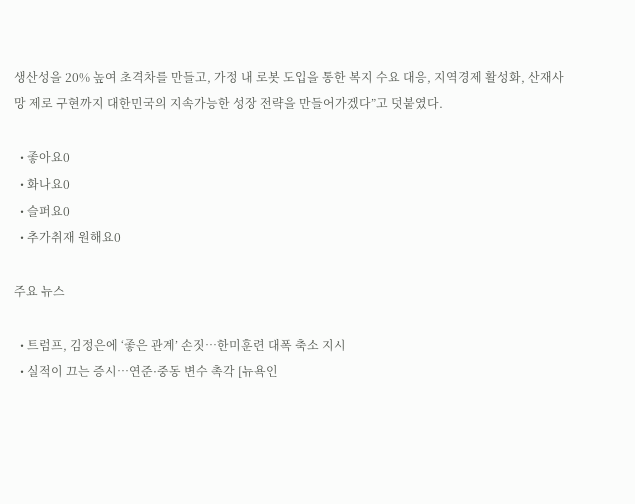생산성을 20% 높여 초격차를 만들고, 가정 내 로봇 도입을 통한 복지 수요 대응, 지역경제 활성화, 산재사망 제로 구현까지 대한민국의 지속가능한 성장 전략을 만들어가겠다”고 덧붙였다.

  • 좋아요0
  • 화나요0
  • 슬퍼요0
  • 추가취재 원해요0

주요 뉴스

  • 트럼프, 김정은에 ‘좋은 관계’ 손짓…한미훈련 대폭 축소 지시
  • 실적이 끄는 증시…연준·중동 변수 촉각 [뉴욕인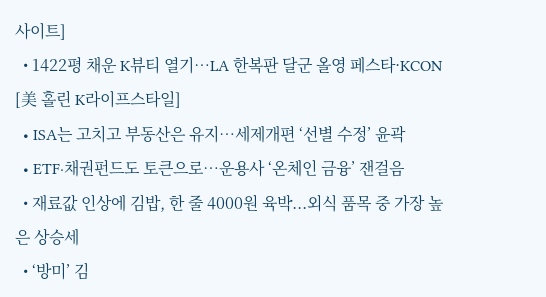사이트]
  • 1422평 채운 K뷰티 열기…LA 한복판 달군 올영 페스타·KCON [美 홀린 K라이프스타일]
  • ISA는 고치고 부동산은 유지…세제개편 ‘선별 수정’ 윤곽
  • ETF·채권펀드도 토큰으로…운용사 ‘온체인 금융’ 잰걸음
  • 재료값 인상에 김밥, 한 줄 4000원 육박...외식 품목 중 가장 높은 상승세
  • ‘방미’ 김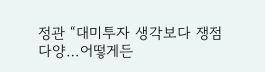정관 “대미투자 생각보다 쟁점 다양…어떻게든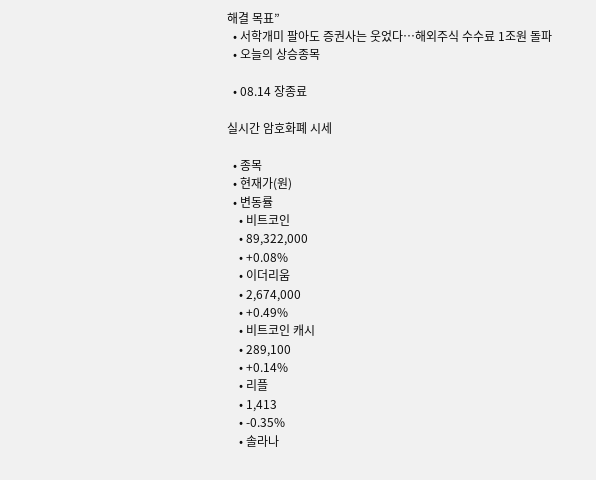해결 목표”
  • 서학개미 팔아도 증권사는 웃었다…해외주식 수수료 1조원 돌파
  • 오늘의 상승종목

  • 08.14 장종료

실시간 암호화폐 시세

  • 종목
  • 현재가(원)
  • 변동률
    • 비트코인
    • 89,322,000
    • +0.08%
    • 이더리움
    • 2,674,000
    • +0.49%
    • 비트코인 캐시
    • 289,100
    • +0.14%
    • 리플
    • 1,413
    • -0.35%
    • 솔라나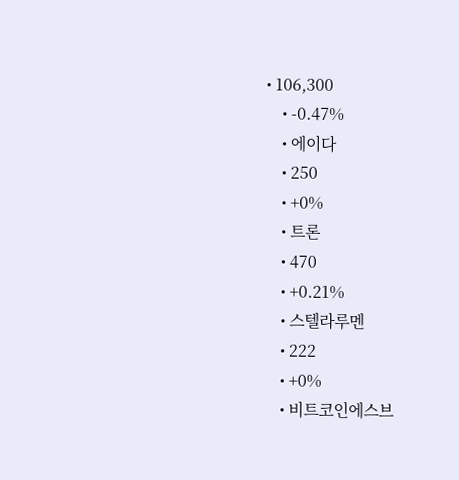• 106,300
    • -0.47%
    • 에이다
    • 250
    • +0%
    • 트론
    • 470
    • +0.21%
    • 스텔라루멘
    • 222
    • +0%
    • 비트코인에스브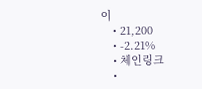이
    • 21,200
    • -2.21%
    • 체인링크
    •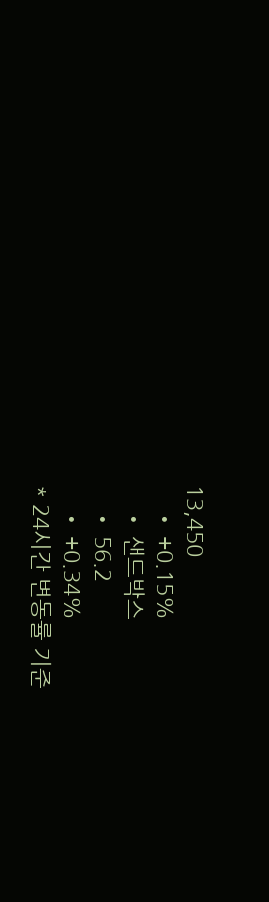13,450
    • +0.15%
    • 샌드박스
    • 56.2
    • +0.34%
* 24시간 변동률 기준